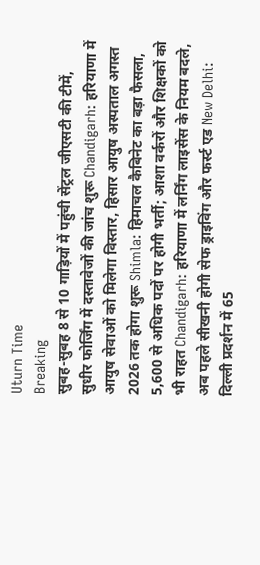Uturn Time
Breaking
सुबह-सुबह 8 से 10 गाड़ियों में पहुंची सेंट्रल जीएसटी की टीमें, सुधीर फोर्जिंग में दस्तावेजों की जांच शुरू Chandigarh: हरियाणा में आयुष सेवाओं को मिलेगा विस्तार, हिसार आयुष अस्पताल अगस्त 2026 तक होगा शुरू Shimla: हिमाचल कैबिनेट का बड़ा फैसला, 5,600 से अधिक पदों पर होगी भर्ती; आशा वर्करों और शिक्षकों को भी राहत Chandigarh: हरियाणा में लर्निंग लाइसेंस के नियम बदले, अब पहले सीखनी होगी सेफ ड्राइविंग और फर्स्ट एड New Delhi: दिल्ली प्रदर्शन में 65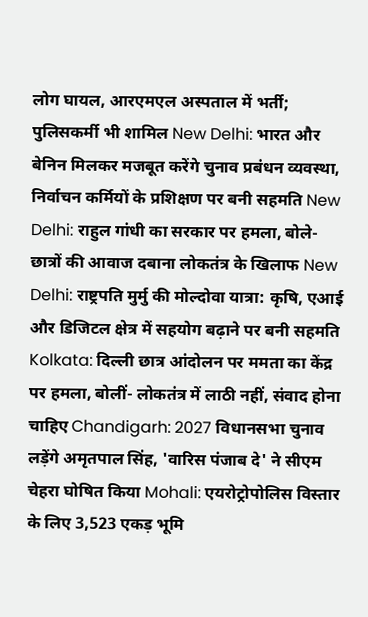लोग घायल, आरएमएल अस्पताल में भर्ती; पुलिसकर्मी भी शामिल New Delhi: भारत और बेनिन मिलकर मजबूत करेंगे चुनाव प्रबंधन व्यवस्था, निर्वाचन कर्मियों के प्रशिक्षण पर बनी सहमति New Delhi: राहुल गांधी का सरकार पर हमला, बोले- छात्रों की आवाज दबाना लोकतंत्र के खिलाफ New Delhi: राष्ट्रपति मुर्मु की मोल्दोवा यात्रा: कृषि, एआई और डिजिटल क्षेत्र में सहयोग बढ़ाने पर बनी सहमति Kolkata: दिल्ली छात्र आंदोलन पर ममता का केंद्र पर हमला, बोलीं- लोकतंत्र में लाठी नहीं, संवाद होना चाहिए Chandigarh: 2027 विधानसभा चुनाव लड़ेंगे अमृतपाल सिंह, 'वारिस पंजाब दे' ने सीएम चेहरा घोषित किया Mohali: एयरोट्रोपोलिस विस्तार के लिए 3,523 एकड़ भूमि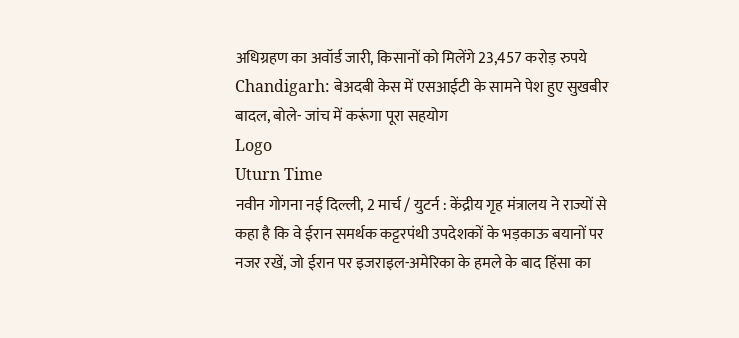अधिग्रहण का अवॉर्ड जारी, किसानों को मिलेंगे 23,457 करोड़ रुपये Chandigarh: बेअदबी केस में एसआईटी के सामने पेश हुए सुखबीर बादल, बोले- जांच में करूंगा पूरा सहयोग
Logo
Uturn Time
नवीन गोगना नई दिल्ली, 2 मार्च / युटर्न : केंद्रीय गृह मंत्रालय ने राज्यों से कहा है कि वे ईरान समर्थक कट्टरपंथी उपदेशकों के भड़काऊ बयानों पर नजर रखें, जो ईरान पर इजराइल-अमेरिका के हमले के बाद हिंसा का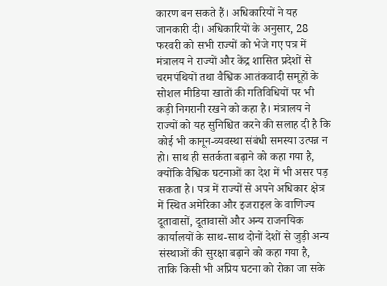कारण बन सकते हैं। अधिकारियों ने यह जानकारी दी। अधिकारियों के अनुसार, 28 फरवरी को सभी राज्यों को भेजे गए पत्र में मंत्रालय ने राज्यों और केंद्र शासित प्रदेशों से चरमपंथियों तथा वैश्विक आतंकवादी समूहों के सोशल मीडिया खातों की गतिविधियों पर भी कड़ी निगरानी रखने को कहा है। मंत्रालय ने राज्यों को यह सुनिश्चित करने की सलाह दी है कि कोई भी कानून-व्यवस्था संबंधी समस्या उत्पन्न न हो। साथ ही सतर्कता बढ़ाने को कहा गया है, क्योंकि वैश्विक घटनाओं का देश में भी असर पड़ सकता है। पत्र में राज्यों से अपने अधिकार क्षेत्र में स्थित अमेरिका और इजराइल के वाणिज्य दूतावासों, दूतावासों और अन्य राजनयिक कार्यालयों के साथ-साथ दोनों देशों से जुड़ी अन्य संस्थाओं की सुरक्षा बढ़ाने को कहा गया है, ताकि किसी भी अप्रिय घटना को रोका जा सके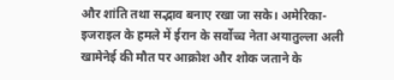और शांति तथा सद्भाव बनाए रखा जा सके। अमेरिका-इजराइल के हमले में ईरान के सर्वोच्च नेता अयातुल्ला अली खामेनेई की मौत पर आक्रोश और शोक जताने के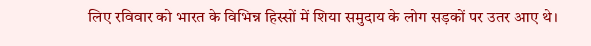लिए रविवार को भारत के विभिन्न हिस्सों में शिया समुदाय के लोग सड़कों पर उतर आए थे।